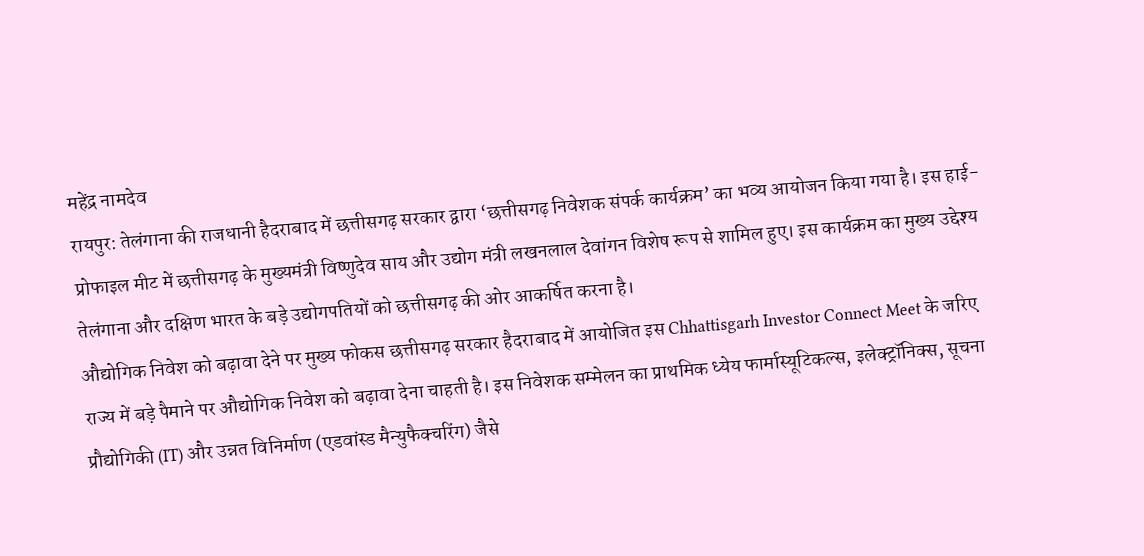महेंद्र नामदेव
रायपुर: तेलंगाना की राजधानी हैदराबाद में छत्तीसगढ़ सरकार द्वारा ‘छत्तीसगढ़ निवेशक संपर्क कार्यक्रम’ का भव्य आयोजन किया गया है। इस हाई-प्रोफाइल मीट में छत्तीसगढ़ के मुख्यमंत्री विष्णुदेव साय और उद्योग मंत्री लखनलाल देवांगन विशेष रूप से शामिल हुए। इस कार्यक्रम का मुख्य उद्देश्य तेलंगाना और दक्षिण भारत के बड़े उद्योगपतियों को छत्तीसगढ़ की ओर आकर्षित करना है।
औद्योगिक निवेश को बढ़ावा देने पर मुख्य फोकस छत्तीसगढ़ सरकार हैदराबाद में आयोजित इस Chhattisgarh Investor Connect Meet के जरिए राज्य में बड़े पैमाने पर औद्योगिक निवेश को बढ़ावा देना चाहती है। इस निवेशक सम्मेलन का प्राथमिक ध्येय फार्मास्यूटिकल्स, इलेक्ट्रॉनिक्स, सूचना प्रौद्योगिकी (IT) और उन्नत विनिर्माण (एडवांस्ड मैन्युफैक्चरिंग) जैसे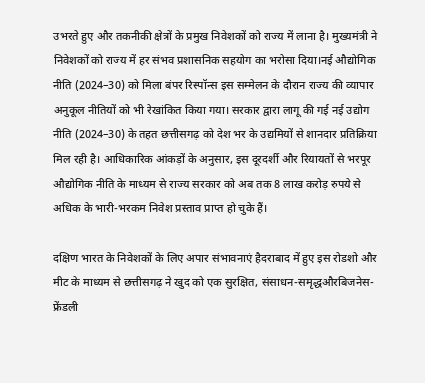उभरते हुए और तकनीकी क्षेत्रों के प्रमुख निवेशकों को राज्य में लाना है। मुख्यमंत्री ने निवेशकों को राज्य में हर संभव प्रशासनिक सहयोग का भरोसा दिया।नई औद्योगिक नीति (2024–30) को मिला बंपर रिस्पॉन्स इस सम्मेलन के दौरान राज्य की व्यापार अनुकूल नीतियों को भी रेखांकित किया गया। सरकार द्वारा लागू की गई नई उद्योग नीति (2024–30) के तहत छत्तीसगढ़ को देश भर के उद्यमियों से शानदार प्रतिक्रिया मिल रही है। आधिकारिक आंकड़ों के अनुसार, इस दूरदर्शी और रियायतों से भरपूर औद्योगिक नीति के माध्यम से राज्य सरकार को अब तक 8 लाख करोड़ रुपये से अधिक के भारी-भरकम निवेश प्रस्ताव प्राप्त हो चुके हैं।

दक्षिण भारत के निवेशकों के लिए अपार संभावनाएं हैदराबाद में हुए इस रोडशो और मीट के माध्यम से छत्तीसगढ़ ने खुद को एक सुरक्षित, संसाधन-समृद्धऔरबिजनेस-फ्रेंडली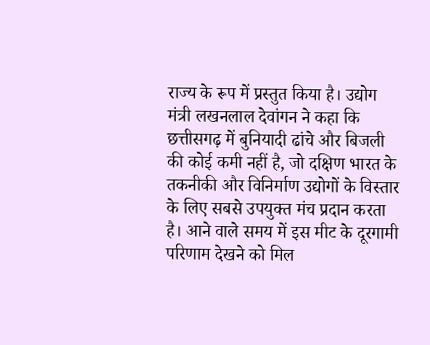राज्य के रूप में प्रस्तुत किया है। उद्योग मंत्री लखनलाल देवांगन ने कहा कि छत्तीसगढ़ में बुनियादी ढांचे और बिजली की कोई कमी नहीं है, जो दक्षिण भारत के तकनीकी और विनिर्माण उद्योगों के विस्तार के लिए सबसे उपयुक्त मंच प्रदान करता है। आने वाले समय में इस मीट के दूरगामी परिणाम देखने को मिल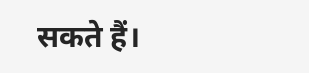सकते हैं।